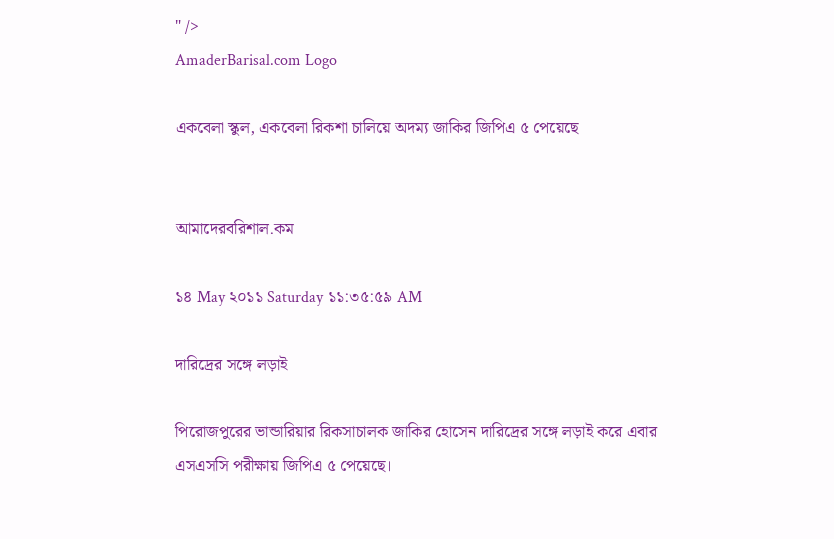" />
AmaderBarisal.com Logo

একবেলা স্কুল, একবেলা রিকশা চালিয়ে অদম্য জাকির জিপিএ ৫ পেয়েছে


আমাদেরবরিশাল.কম

১৪ May ২০১১ Saturday ১১:৩৫:৫৯ AM

দারিদ্রের সঙ্গে লড়াই

পিরোজপুরের ভান্ডারিয়ার রিকসাচালক জাকির হোসেন দারিদ্রের সঙ্গে লড়াই করে এবার এসএসসি পরীক্ষায় জিপিএ ৫ পেয়েছে।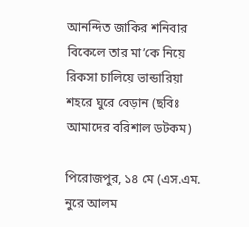আনন্দিত জাকির শনিবার বিকেলে তার মা’কে নিয়ে রিকসা চালিয়ে ভান্ডারিয়া শহরে ঘুরে বেড়ান (ছবিঃ আমাদের বরিশাল ডটকম)

পিরোজপুর, ১৪ মে (এস.এম. নুরে আলম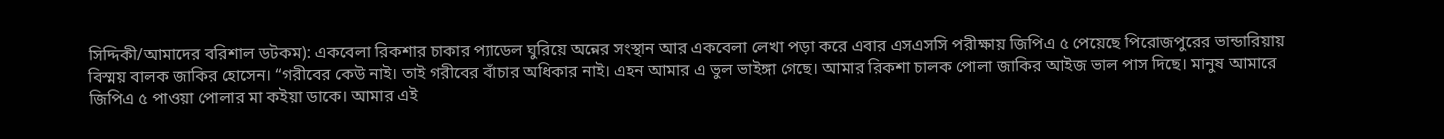সিদ্দিকী/আমাদের বরিশাল ডটকম): একবেলা রিকশার চাকার প্যাডেল ঘুরিয়ে অন্নের সংস্থান আর একবেলা লেখা পড়া করে এবার এসএসসি পরীক্ষায় জিপিএ ৫ পেয়েছে পিরোজপুরের ভান্ডারিয়ায় বিস্ময় বালক জাকির হোসেন। “গরীবের কেউ নাই। তাই গরীবের বাঁচার অধিকার নাই। এহন আমার এ ভুল ভাইঙ্গা গেছে। আমার রিকশা চালক পোলা জাকির আইজ ভাল পাস দিছে। মানুষ আমারে জিপিএ ৫ পাওয়া পোলার মা কইয়া ডাকে। আমার এই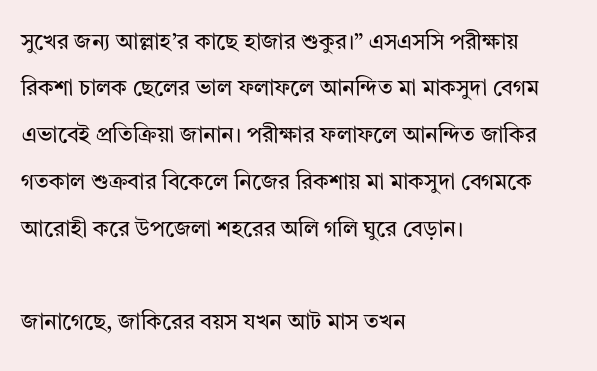সুখের জন্য আল্লাহ’র কাছে হাজার শুকুর।” এসএসসি পরীক্ষায় রিকশা চালক ছেলের ভাল ফলাফলে আনন্দিত মা মাকসুদা বেগম এভাবেই প্রতিক্রিয়া জানান। পরীক্ষার ফলাফলে আনন্দিত জাকির গতকাল শুক্রবার বিকেলে নিজের রিকশায় মা মাকসুদা বেগমকে আরোহী করে উপজেলা শহরের অলি গলি ঘুরে বেড়ান।

জানাগেছে, জাকিরের বয়স যখন আট মাস তখন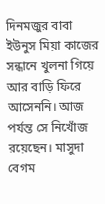দিনমজুর বাবা ইউনুস মিয়া কাজের সন্ধানে খুলনা গিয়ে আর বাড়ি ফিরে আসেননি। আজ পর্যন্ত সে নিখোঁজ রয়েছেন। মাসুদা বেগম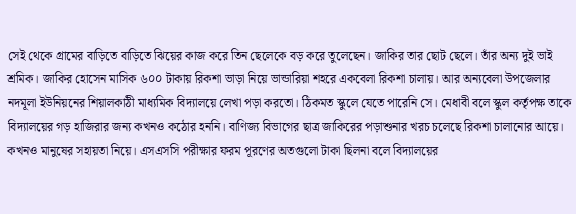সেই থেকে গ্রামের বাড়িতে বাড়িতে ঝিয়ের কাজ করে তিন ছেলেকে বড় করে তুলেছেন। জাকির তার ছোট ছেলে। তাঁর অন্য দুই ভাই শ্রমিক। জাকির হোসেন মাসিক ৬০০ টাকায় রিকশা ভাড়া নিয়ে ভান্ডারিয়া শহরে একবেলা রিকশা চালায়। আর অন্যবেলা উপজেলার নদমূলা ইউনিয়নের শিয়ালকাঠী মাধ্যমিক বিদ্যালয়ে লেখা পড়া করতো। ঠিকমত স্কুলে যেতে পারেনি সে। মেধাবী বলে স্কুল কর্তৃপক্ষ তাকে বিদ্যালয়ের গড় হাজিরার জন্য কখনও কঠোর হননি। বাণিজ্য বিভাগের ছাত্র জাকিরের পড়াশুনার খরচ চলেছে রিকশা চালানোর আয়ে। কখনও মানুষের সহায়তা নিয়ে। এসএসসি পরীক্ষার ফরম পূরণের অতগুলো টাকা ছিলনা বলে বিদ্যালয়ের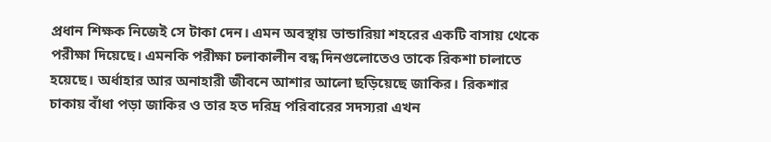প্রধান শিক্ষক নিজেই সে টাকা দেন। এমন অবস্থায় ভান্ডারিয়া শহরের একটি বাসায় থেকে পরীক্ষা দিয়েছে। এমনকি পরীক্ষা চলাকালীন বন্ধ দিনগুলোতেও তাকে রিকশা চালাতে হয়েছে। অর্ধাহার আর অনাহারী জীবনে আশার আলো ছড়িয়েছে জাকির। রিকশার চাকায় বাঁধা পড়া জাকির ও তার হত দরিদ্র পরিবারের সদস্যরা এখন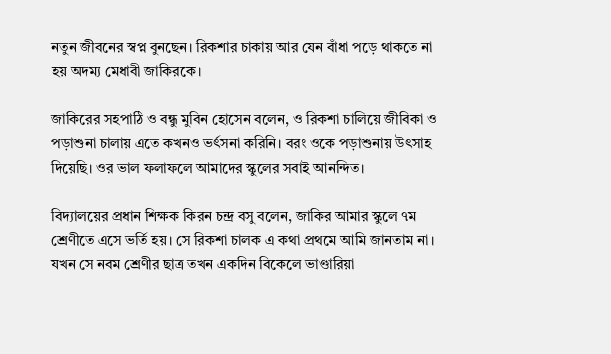নতুন জীবনের স্বপ্ন বুনছেন। রিকশার চাকায় আর যেন বাঁধা পড়ে থাকতে না হয় অদম্য মেধাবী জাকিরকে।

জাকিরের সহপাঠি ও বন্ধু মুবিন হোসেন বলেন, ও রিকশা চালিয়ে জীবিকা ও পড়াশুনা চালায় এতে কখনও ভর্ৎসনা করিনি। বরং ওকে পড়াশুনায় উৎসাহ দিয়েছি। ওর ভাল ফলাফলে আমাদের স্কুলের সবাই আনন্দিত।

বিদ্যালয়ের প্রধান শিক্ষক কিরন চন্দ্র বসু বলেন, জাকির আমার স্কুলে ৭ম শ্রেণীতে এসে ভর্তি হয়। সে রিকশা চালক এ কথা প্রথমে আমি জানতাম না। যখন সে নবম শ্রেণীর ছাত্র তখন একদিন বিকেলে ভাণ্ডারিয়া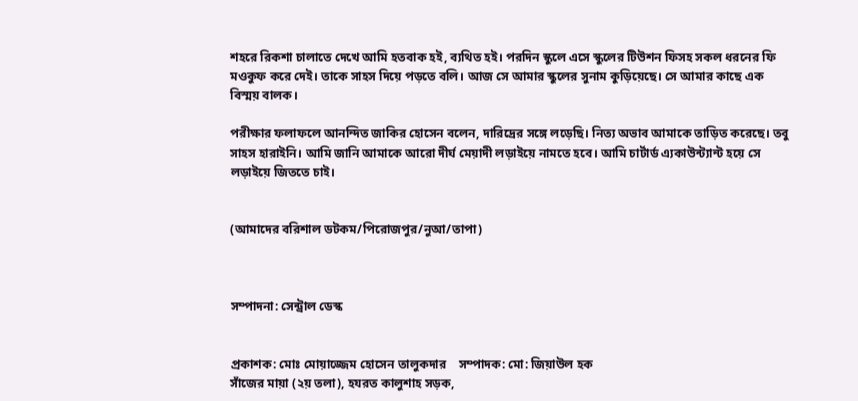শহরে রিকশা চালাতে দেখে আমি হতবাক হই, ব্যথিত হই। পরদিন স্কুলে এসে স্কুলের টিউশন ফিসহ সকল ধরনের ফি মওকুফ করে দেই। তাকে সাহস দিয়ে পড়তে বলি। আজ সে আমার স্কুলের সুনাম কুড়িয়েছে। সে আমার কাছে এক বিস্ময় বালক।

পরীক্ষার ফলাফলে আনন্দিত জাকির হোসেন বলেন, দারিদ্রের সঙ্গে লড়েছি। নিত্য অভাব আমাকে তাড়িত করেছে। তবু সাহস হারাইনি। আমি জানি আমাকে আরো দীর্ঘ মেয়াদী লড়াইয়ে নামতে হবে। আমি চার্টার্ড এ্যকাউন্ট্যান্ট হয়ে সে লড়াইয়ে জিততে চাই।


(আমাদের বরিশাল ডটকম/পিরোজপুর/নুআ/তাপা)



সম্পাদনা: সেন্ট্রাল ডেস্ক


প্রকাশক: মোঃ মোয়াজ্জেম হোসেন তালুকদার    সম্পাদক: মো: জিয়াউল হক
সাঁজের মায়া (২য় তলা), হযরত কালুশাহ সড়ক,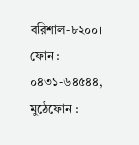বরিশাল-৮২০০। ফোন : ০৪৩১-৬৪৫৪৪, মুঠেফোন :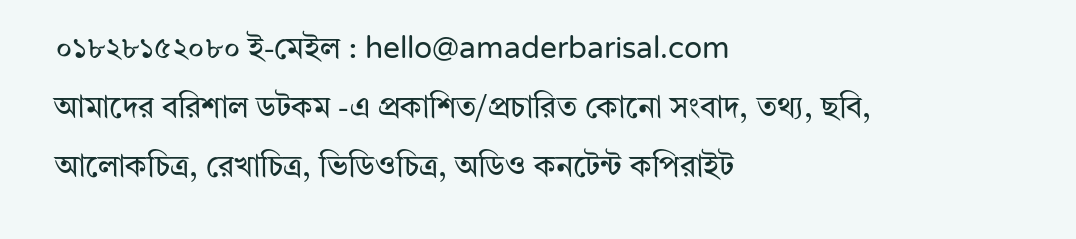০১৮২৮১৫২০৮০ ই-মেইল : hello@amaderbarisal.com
আমাদের বরিশাল ডটকম -এ প্রকাশিত/প্রচারিত কোনো সংবাদ, তথ্য, ছবি, আলোকচিত্র, রেখাচিত্র, ভিডিওচিত্র, অডিও কনটেন্ট কপিরাইট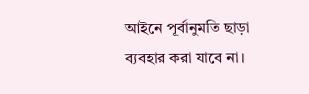আইনে পূর্বানুমতি ছাড়া ব্যবহার করা যাবে না।